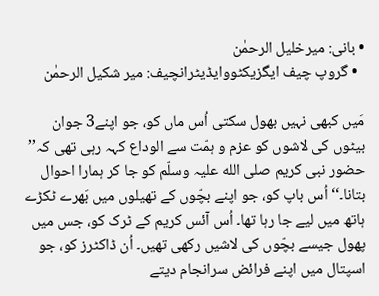• بانی: میرخلیل الرحمٰن
  • گروپ چیف ایگزیکٹووایڈیٹرانچیف: میر شکیل الرحمٰن

مَیں کبھی نہیں بھول سکتی اُس ماں کو، جو اپنے3 جوان بیٹوں کی لاشوں کو عزم و ہمّت سے الوداع کہہ رہی تھی کہ’’ حضور نبی کریم صلی الله علیہ وسلّم کو جا کر ہمارا احوال بتانا۔‘‘ اُس باپ کو، جو اپنے بچّوں کے تھیلوں میں بَھرے ٹکڑے ہاتھ میں لیے جا رہا تھا۔ اُس آئس کریم کے ٹرک کو، جس میں پھول جیسے بچّوں کی لاشیں رکھی تھیں۔ اُن ڈاکٹرز کو، جو اسپتال میں اپنے فرائض سرانجام دیتے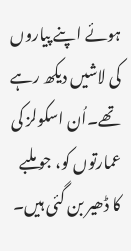ہوئے اپنے پیاروں کی لاشیں دیکھ رہے تھے۔اُن اسکولز کی عمارتوں کو، جو ملبے کا ڈھیر بن گئی ہیں۔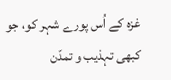غزہ کے اُس پورے شہر کو، جو کبھی تہذیب و تمدّن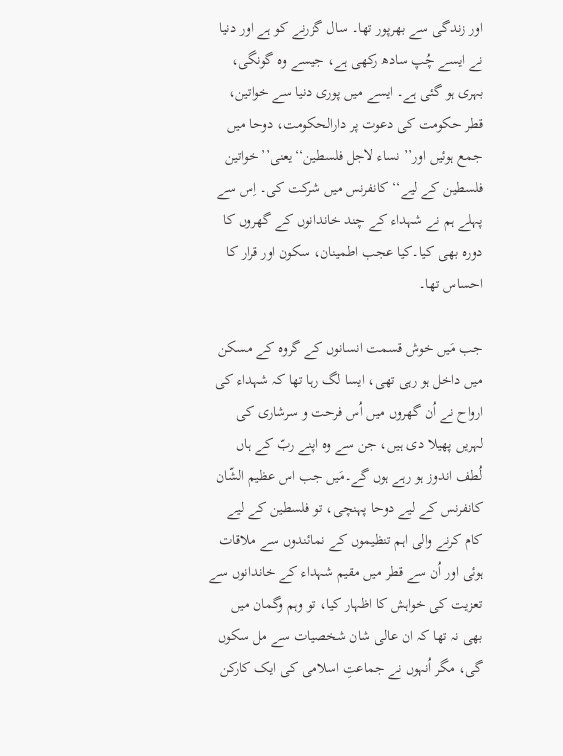اور زندگی سے بھرپور تھا۔ سال گزرنے کو ہے اور دنیا نے ایسے چُپ سادھ رکھی ہے، جیسے وہ گونگی، بہری ہو گئی ہے۔ ایسے میں پوری دنیا سے خواتین، قطر حکومت کی دعوت پر دارالحکومت، دوحا میں جمع ہوئیں اور’’ نساء لاجل فلسطین‘‘یعنی’’خواتین فلسطین کے لیے‘‘ کانفرنس میں شرکت کی۔ اِس سے پہلے ہم نے شہداء کے چند خاندانوں کے گھروں کا دورہ بھی کیا۔کیا عجب اطمینان، سکون اور قرار کا احساس تھا۔

جب مَیں خوش قسمت انسانوں کے گروہ کے مسکن میں داخل ہو رہی تھی، ایسا لگ رہا تھا کہ شہداء کی ارواح نے اُن گھروں میں اُس فرحت و سرشاری کی لہریں پھیلا دی ہیں، جن سے وہ اپنے ربّ کے ہاں لُطف اندوز ہو رہے ہوں گے۔مَیں جب اس عظیم الشّان کانفرنس کے لیے دوحا پہنچی، تو فلسطین کے لیے کام کرنے والی اہم تنظیموں کے نمائندوں سے ملاقات ہوئی اور اُن سے قطر میں مقیم شہداء کے خاندانوں سے تعزیت کی خواہش کا اظہار کیا، تو وہم وگمان میں بھی نہ تھا کہ ان عالی شان شخصیات سے مل سکوں گی، مگر اُنہوں نے جماعتِ اسلامی کی ایک کارکن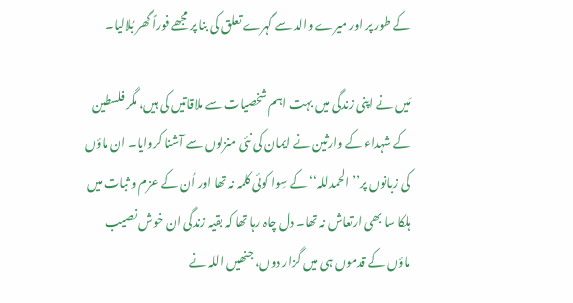کے طور پر اور میرے والد سے گہرے تعلق کی بنا پر مجھے فوراً گھر بُلالیا۔

مَیں نے اپنی زندگی میں بہت اہم شخصیات سے ملاقاتیں کی ہیں، مگر فلسطین کے شہداء کے وارثین نے ایمان کی نئی منزلوں سے آشنا کروایا۔ ان ماؤں کی زبانوں پر’’ الحمدللہ‘‘ کے سِوا کوئی کلمہ نہ تھا اور اُن کے عزم و ثبات میں ہلکا سا بھی ارتعاش نہ تھا۔ دل چاہ رہا تھا کہ بقیہ زندگی ان خوش نصیب ماؤں کے قدموں ہی میں گزار دوں، جنھیں اللہ نے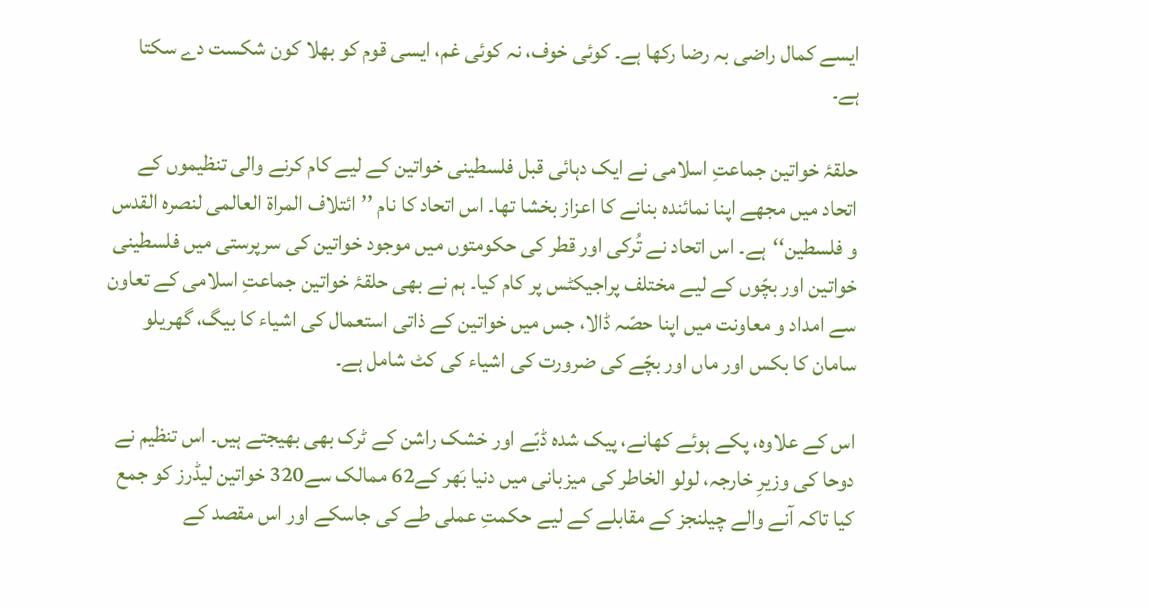ایسے کمال راضی بہ رضا رکھا ہے۔ کوئی خوف، نہ کوئی غم، ایسی قوم کو بھلا کون شکست دے سکتا ہے۔

حلقۂ خواتین جماعتِ اسلامی نے ایک دہائی قبل فلسطینی خواتین کے لیے کام کرنے والی تنظیموں کے اتحاد میں مجھے اپنا نمائندہ بنانے کا اعزاز بخشا تھا۔ اس اتحاد کا نام ’’ائتلاف المراۃ العالمی لنصرہ القدس و فلسطین‘‘ہے۔ اس اتحاد نے تُرکی اور قطر کی حکومتوں میں موجود خواتین کی سرپرستی میں فلسطینی خواتین اور بچّوں کے لیے مختلف پراجیکٹس پر کام کیا۔ ہم نے بھی حلقۂ خواتین جماعتِ اسلامی کے تعاون سے امداد و معاونت میں اپنا حصّہ ڈالا، جس میں خواتین کے ذاتی استعمال کی اشیاء کا بیگ، گھریلو سامان کا بکس اور ماں اور بچّے کی ضرورت کی اشیاء کی کٹ شامل ہے۔

اس کے علاوہ، پکے ہوئے کھانے، پیک شدہ ڈبّے اور خشک راشن کے ٹرک بھی بھیجتے ہیں۔ اس تنظیم نے دوحا کی وزیرِ خارجہ، لولو الخاطر کی میزبانی میں دنیا بَھر کے62 ممالک سے320 خواتین لیڈرز کو جمع کیا تاکہ آنے والے چیلنجز کے مقابلے کے لیے حکمتِ عملی طے کی جاسکے اور اس مقصد کے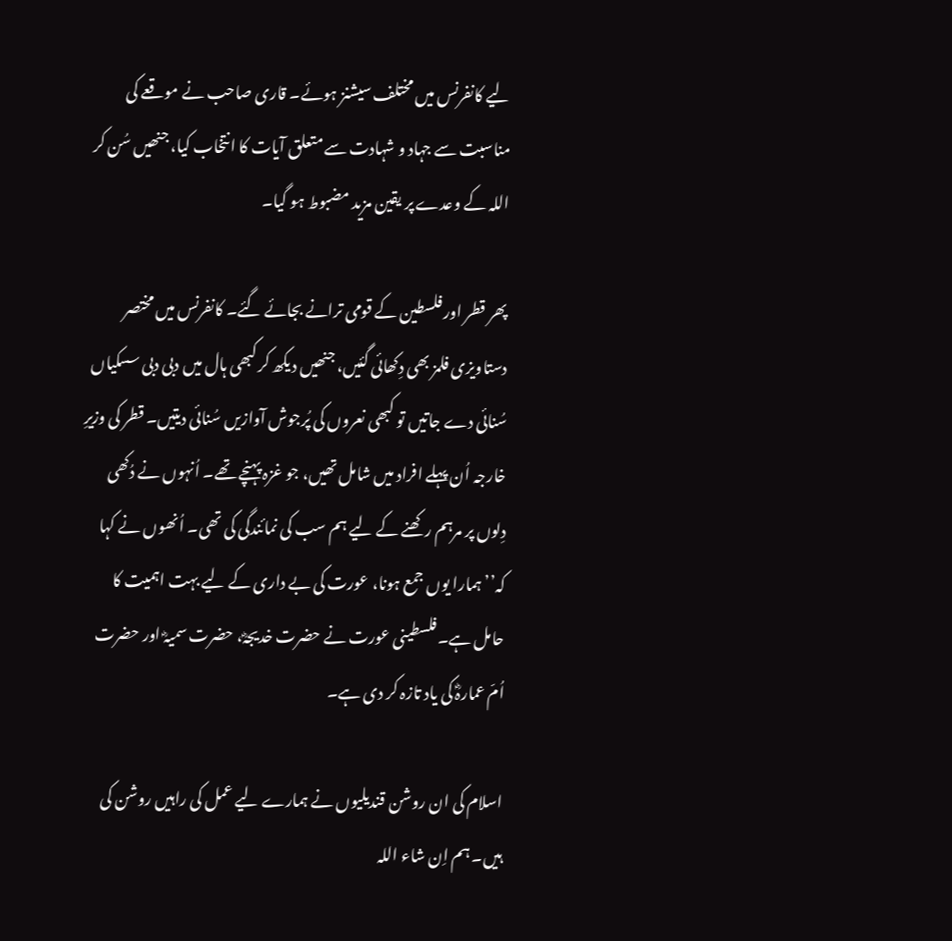لیے کانفرنس میں مختلف سیشنز ہوئے۔ قاری صاحب نے موقعے کی مناسبت سے جہاد و شہادت سے متعلق آیات کا انتخاب کیا، جنھیں سُن کر اللہ کے وعدے پر یقین مزید مضبوط ہو گیا۔

پھر قطر اور فلسطین کے قومی ترانے بجائے گئے۔ کانفرنس میں مختصر دستاویزی فلمز بھی دِکھائی گئیں، جنھیں دیکھ کر کبھی ہال میں دبی دبی سسکیاں سُنائی دے جاتیں تو کبھی نعروں کی پُرجوش آوازیں سُنائی دیتیں۔ قطر کی وزیرِ خارجہ اُن پہلے افراد میں شامل تھیں، جو غزہ پہنچے تھے۔ اُنہوں نے دُکھی دِلوں پر مرہم رکھنے کے لیے ہم سب کی نمائندگی کی تھی۔ اُنھوں نے کہا کہ’’ ہمارا یوں جمع ہونا، عورت کی بے داری کے لیے بہت اہمیت کا حامل ہے۔فلسطینی عورت نے حضرت خدیجہؓ، حضرت سمیہؓ اور حضرت اُمّ عمارہؓ کی یاد تازہ کر دی ہے۔

اسلام کی ان روشن قندیلیوں نے ہمارے لیے عمل کی راہیں روشن کی ہیں۔ ہم اِن شاء اللہ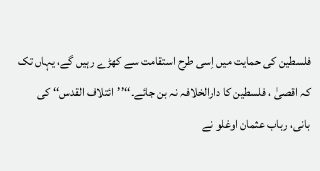فلسطین کی حمایت میں اِسی طرح استقامت سے کھڑے رہیں گے، یہاں تک کہ اقصیٰ ، فلسطین کا دارالخلافہ نہ بن جائے۔‘‘’’ائتلاف القدس‘‘ کی بانی، رباب عثمان اوغلو نے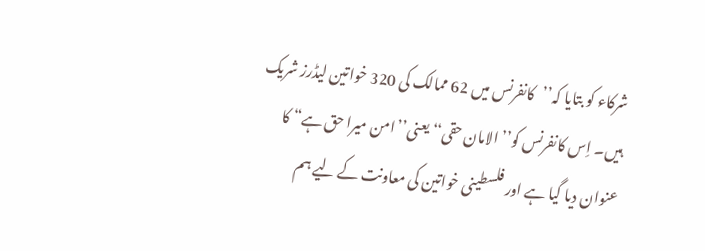شرکاء کو بتایا کہ’’کانفرنس میں 62 ممالک کی 320 خواتین لیڈرز شریک ہیں۔ اِس کانفرنس کو’’ الامان حقی‘‘ یعنی’’امن میرا حق ہے“ کا عنوان دیا گیا ہے اور فلسطینی خواتین کی معاونت کے لیے ہم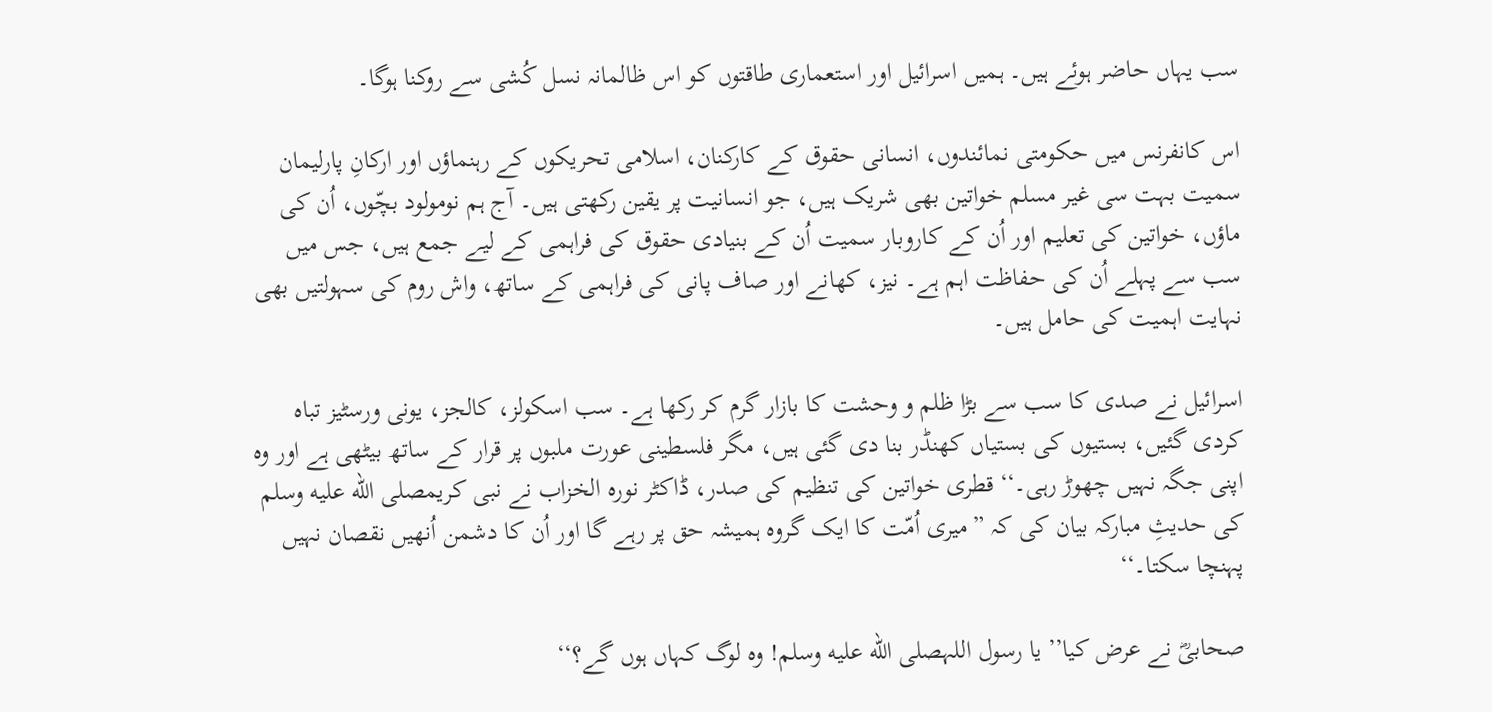سب یہاں حاضر ہوئے ہیں۔ ہمیں اسرائیل اور استعماری طاقتوں کو اس ظالمانہ نسل کُشی سے روکنا ہوگا۔

اس کانفرنس میں حکومتی نمائندوں، انسانی حقوق کے کارکنان، اسلامی تحریکوں کے رہنماؤں اور ارکانِ پارلیمان سمیت بہت سی غیر مسلم خواتین بھی شریک ہیں، جو انسانیت پر یقین رکھتی ہیں۔ آج ہم نومولود بچّوں، اُن کی ماؤں، خواتین کی تعلیم اور اُن کے کاروبار سمیت اُن کے بنیادی حقوق کی فراہمی کے لیے جمع ہیں، جس میں سب سے پہلے اُن کی حفاظت اہم ہے۔ نیز، کھانے اور صاف پانی کی فراہمی کے ساتھ، واش روم کی سہولتیں بھی نہایت اہمیت کی حامل ہیں۔

اسرائیل نے صدی کا سب سے بڑا ظلم و وحشت کا بازار گرم کر رکھا ہے۔ سب اسکولز، کالجز، یونی ورسٹیز تباہ کردی گئیں، بستیوں کی بستیاں کھنڈر بنا دی گئی ہیں، مگر فلسطینی عورت ملبوں پر قرار کے ساتھ بیٹھی ہے اور وہ اپنی جگہ نہیں چھوڑ رہی۔‘‘ قطری خواتین کی تنظیم کی صدر، ڈاکٹر نورہ الخزاب نے نبی کریمصلى الله عليه وسلم کی حدیثِ مبارکہ بیان کی کہ ”میری اُمّت کا ایک گروہ ہمیشہ حق پر رہے گا اور اُن کا دشمن اُنھیں نقصان نہیں پہنچا سکتا۔‘‘

صحابیؓ نے عرض کیا’’ یا رسول اللہصلى الله عليه وسلم! وہ لوگ کہاں ہوں گے؟‘‘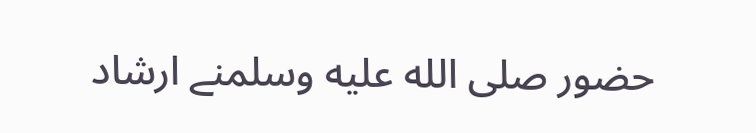حضور صلى الله عليه وسلمنے ارشاد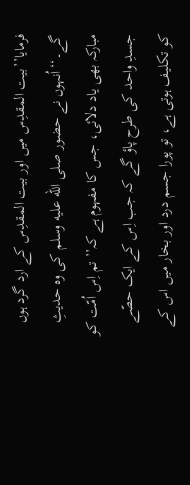فرمایا’’بیت المقدِس میں اور بیت المقدِس کے ارد گرد ہوں گے۔‘‘اُنہوں نے حضور صلى الله عليه وسلم کی وہ حدیثِ مبارکہ بھی یاد دلائی، جس کا مفہوم ہے کہ’’ تم اِس اُمّت کو جسدِ واحد کی طرح پاؤ گے کہ جب اِس کے ایک حصّے کو تکلیف ہوتی ہے، تو پورا جسم درد اور بخار میں اس کے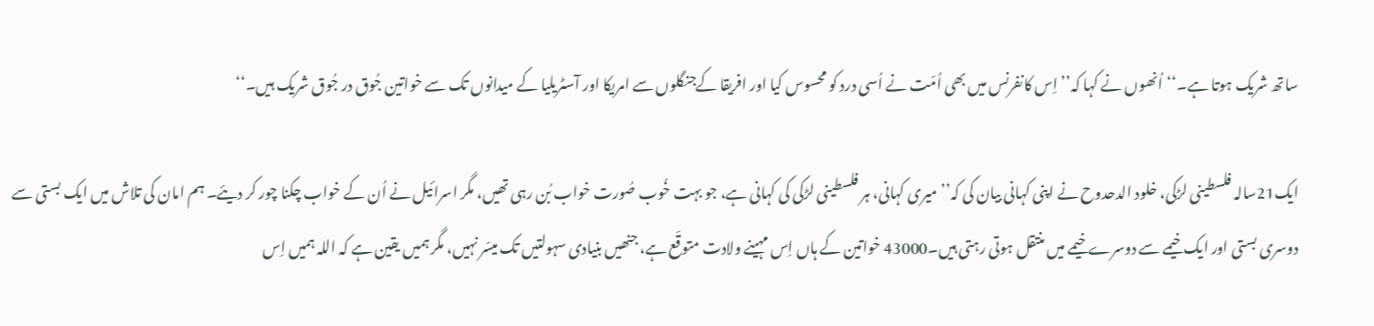ساتھ شریک ہوتا ہے۔‘‘اُنھوں نے کہا کہ’’ اِس کانفرنس میں بھی اُمّت نے اُسی درد کو محسوس کیا اور افریقا کےجنگلوں سے امریکا اور آسٹریلیا کے میدانوں تک سے خواتین جُوق در جُوق شریک ہیں۔‘‘

ایک21سالہ فلسطینی لڑکی، خلود الدحدوح نے اپنی کہانی بیان کی کہ’’ میری کہانی، ہر فلسطینی لڑکی کی کہانی ہے، جو بہت خُوب صُورت خواب بُن رہی تھیں، مگر اسرائیل نے اُن کے خواب چکنا چور کر دیئے۔ ہم امان کی تلاش میں ایک بستی سے دوسری بستی اور ایک خیمے سے دوسرے خیمے میں منتقل ہوتی رہتی ہیں۔43000 خواتین کے ہاں اِس مہینے ولادت متوقّع ہے، جنھیں بنیادی سہولتیں تک میسّر نہیں، مگر ہمیں یقین ہے کہ اللہ ہمیں اِس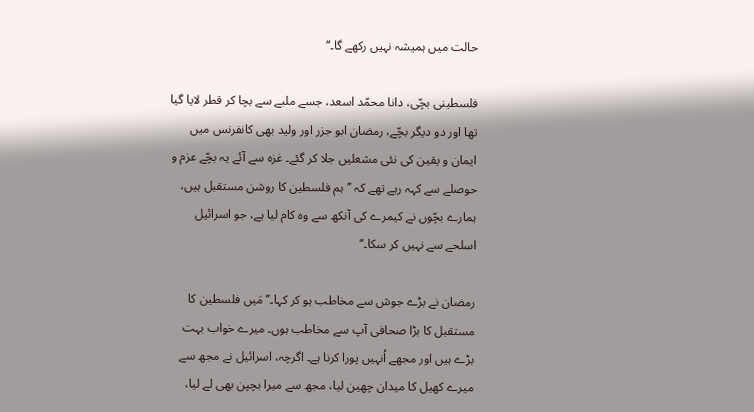حالت میں ہمیشہ نہیں رکھے گا۔‘‘

فلسطینی بچّی، دانا محمّد اسعد، جسے ملبے سے بچا کر قطر لایا گیا تھا اور دو دیگر بچّے، رمضان ابو جزر اور ولید بھی کانفرنس میں ایمان و یقین کی نئی مشعلیں جلا کر گئے۔ غزہ سے آئے یہ بچّے عزم و حوصلے سے کہہ رہے تھے کہ ’’ہم فلسطین کا روشن مستقبل ہیں، ہمارے بچّوں نے کیمرے کی آنکھ سے وہ کام لیا ہے، جو اسرائیل اسلحے سے نہیں کر سکا۔‘‘

رمضان نے بڑے جوش سے مخاطب ہو کر کہا۔’’ مَیں فلسطین کا مستقبل کا بڑا صحافی آپ سے مخاطب ہوں۔ میرے خواب بہت بڑے ہیں اور مجھے اُنہیں پورا کرنا ہے۔ اگرچہ، اسرائیل نے مجھ سے میرے کھیل کا میدان چھین لیا، مجھ سے میرا بچپن بھی لے لیا،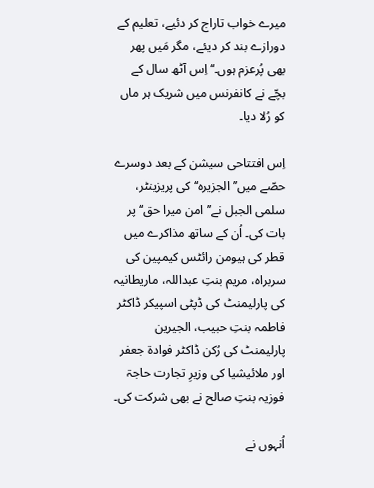میرے خواب تاراج کر دئیے، تعلیم کے دورازے بند کر دیئے، مگر مَیں پھر بھی پُرعزم ہوں۔‘‘ اِس آٹھ سال کے بچّے نے کانفرنس میں شریک ہر ماں کو رُلا دیا۔

اِس افتتاحی سیشن کے بعد دوسرے حصّے میں’’ الجزیرہ‘‘ کی پریزینٹر، سلمی الجبل نے’’امن میرا حق‘‘ پر بات کی۔ اُن کے ساتھ مذاکرے میں قطر کی ہیومن رائٹس کیمپین کی سربراہ، مریم بنتِ عبداللہ، ماریطانیہ کی پارلیمنٹ کی ڈپٹی اسپیکر ڈاکٹر فاطمہ بنتِ حبیب، الجیرین پارلیمنٹ کی رُکن ڈاکٹر فوادۃ جعفر اور ملائیشیا کی وزیرِ تجارت حاجۃ فوزیہ بنتِ صالح نے بھی شرکت کی۔

اُنہوں نے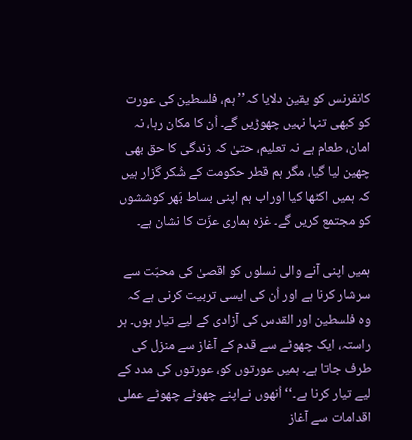کانفرنس کو یقین دلایا کہ’’ ہم، فلسطین کی عورت کو کبھی تنہا نہیں چھوڑیں گے۔ اُن کا مکان رہا، نہ امان، طعام ہے نہ تعلیم، حتیٰ کہ زندگی کا حق بھی چھین لیا گیا، مگر ہم قطر حکومت کے شُکر گزار ہیں کہ ہمیں اکٹھا کیا اوراب ہم اپنی بساط بَھر کوششوں کو مجتمع کریں گے۔ غزہ ہماری عزّت کا نشان ہے۔

ہمیں اپنی آنے والی نسلوں کو اقصیٰ کی محبّت سے سرشار کرنا ہے اور اُن کی ایسی تربیت کرنی ہے کہ وہ فلسطین اور القدس کی آزادی کے لیے تیار ہوں۔ ہر راستہ، ایک چھوٹے سے قدم کے آغاز سے منزل کی طرف جاتا ہے۔ ہمیں عورتوں کو، عورتوں کی مدد کے لیے تیار کرنا ہے۔‘‘ اُنھوں نےاپنے چھوٹے چھوٹے عملی اقدامات سے آغاز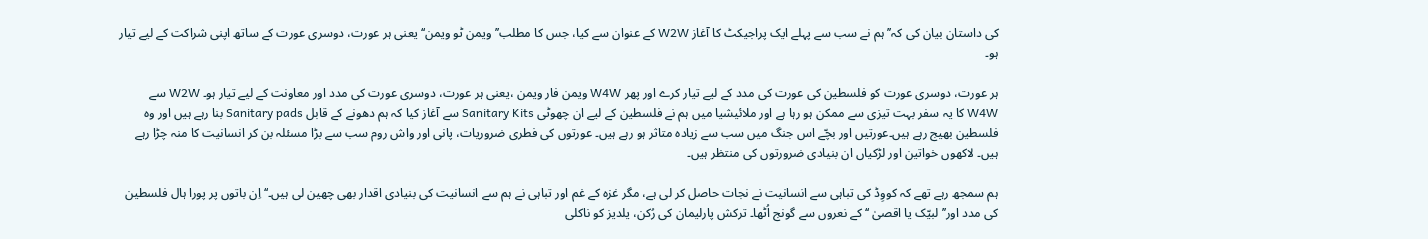کی داستان بیان کی کہ’’ ہم نے سب سے پہلے ایک پراجیکٹ کا آغاز W2W کے عنوان سے کیا، جس کا مطلب’’ویمن ٹو ویمن‘‘ یعنی ہر عورت، دوسری عورت کے ساتھ اپنی شراکت کے لیے تیار ہو۔

ہر عورت، دوسری عورت کو فلسطین کی عورت کی مدد کے لیے تیار کرے اور پھر W4W ویمن فار ویمن ،یعنی ہر عورت، دوسری عورت کی مدد اور معاونت کے لیے تیار ہو۔ W2W سے W4W کا یہ سفر بہت تیزی سے ممکن ہو رہا ہے اور ملائیشیا میں ہم نے فلسطین کے لیے ان چھوٹی Sanitary Kits سے آغاز کیا کہ ہم دھونے کے قابل Sanitary pads بنا رہے ہیں اور وہ فلسطین بھیج رہے ہیں۔عورتیں اور بچّے اس جنگ میں سب سے زیادہ متاثر ہو رہے ہیں۔ عورتوں کی فطری ضروریات، پانی اور واش روم سب سے بڑا مسئلہ بن کر انسانیت کا منہ چڑا رہے ہیں۔ لاکھوں خواتین اور لڑکیاں ان بنیادی ضرورتوں کی منتظر ہیں۔

ہم سمجھ رہے تھے کہ کووِڈ کی تباہی سے انسانیت نے نجات حاصل کر لی ہے، مگر غزہ کے غم اور تباہی نے ہم سے انسانیت کی بنیادی اقدار بھی چھین لی ہیں۔‘‘ اِن باتوں پر پورا ہال فلسطین کی مدد اور’’ لبیّک یا اقصیٰ ‘‘ کے نعروں سے گونج اُٹھا۔ ترکش پارلیمان کی رُکن، یلدیز کو ناکلی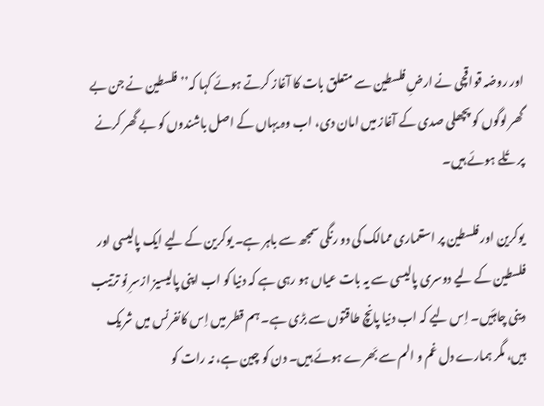اور روضہ قواقچی نے ارضِ فلسطین سے متعلق بات کا آغاز کرتے ہوئے کہا کہ’’فلسطین نے جن بے گھر لوگوں کو پچھلی صدی کے آغاز میں امان دی، اب وہ یہاں کے اصل باشندوں کو بے گھر کرنے پر تُلے ہوئے ہیں۔

یوکرین اور فلسطین پر استعماری ممالک کی دو رنگی سمجھ سے باہر ہے۔ یوکرین کے لیے ایک پالیسی اور فلسطین کے لیے دوسری پالیسی سے یہ بات عیاں ہو رہی ہے کہ دنیا کو اب اپنی پالیسیز ازسرِ نو ترتیب دینی چاہئیں۔ اِس لیے کہ اب دنیا پانچ طاقتوں سے بڑی ہے۔ ہم قطر میں اِس کانفرنس میں شریک ہیں، مگر ہمارے دل غم و الم سے بَھرے ہوئے ہیں۔ دن کو چین ہے، نہ رات کو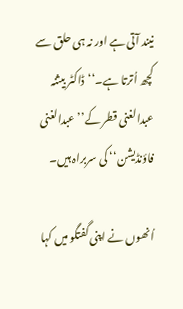نیند آتی ہے اور نہ ہی حلق سے کچھ اُترتا ہے۔‘‘ڈاکٹر بیثنہ عبدالغنی قطر کے’’ عبدالغنی فاؤنڈیشن‘‘ کی سربراہ ہیں۔

اُنھوں نے اپنی گفتگو میں کہا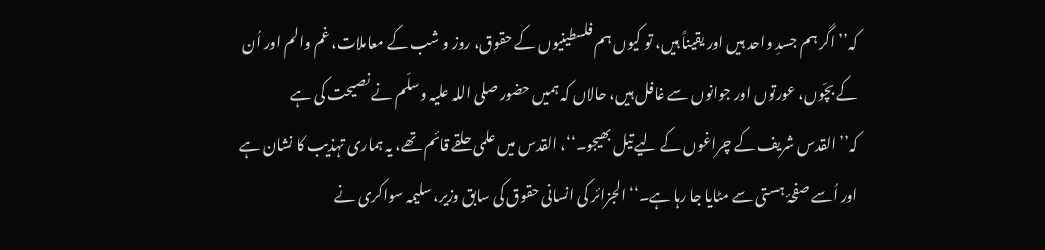کہ’’ اگر ہم جسدِ واحد ہیں اور یقیناً ہیں، تو کیوں ہم فلسطینیوں کے حقوق، روز و شب کے معاملات، غم والم اور اُن کے بچّوں، عورتوں اور جوانوں سے غافل ہیں، حالاں کہ ہمیں حضور صلی اللہ علیہ وسلّم نے نصیحت کی ہے کہ’’القدس شریف کے چراغوں کے لیے تیل بھیجو۔‘‘، القدس میں علمی حلقے قائم تھے، یہ ہماری تہذیب کا نشان ہے اور اُسے صفحۂ ہستی سے مٹایا جا رہا ہے۔‘‘الجزائر کی انسانی حقوق کی سابق وزیر، سلیمہ سواکری نے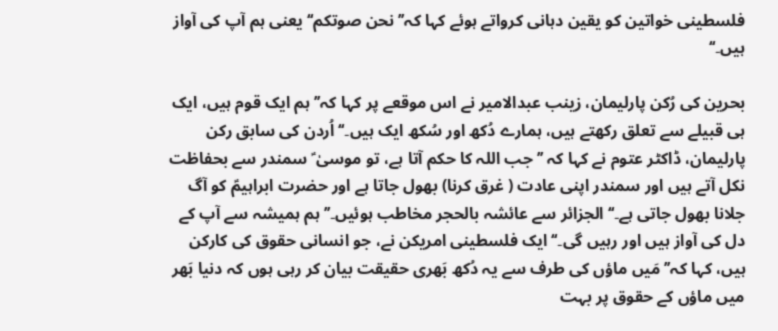فلسطینی خواتین کو یقین دہانی کرواتے ہوئے کہا کہ’’ نحن صوتکم‘‘ یعنی ہم آپ کی آواز ہیں۔‘‘

بحرین کی رُکن پارلیمان، زینب عبدالامیر نے اس موقعے پر کہا کہ’’ ہم ایک قوم ہیں، ایک ہی قبیلے سے تعلق رکھتے ہیں، ہمارے دُکھ اور سُکھ ایک ہیں۔‘‘ اُردن کی سابق رکن پارلیمان، ڈاکٹر عتوم نے کہا کہ ’’جب اللہ کا حکم آتا ہے، تو موسیٰ ؑ سمندر سے بحفاظت نکل آتے ہیں اور سمندر اپنی عادت ( غرق کرنا) بھول جاتا ہے اور حضرت ابراہیمؑ کو آگ جلانا بھول جاتی ہے۔‘‘ الجزائر سے عائشہ بالحجر مخاطب ہوئیں۔’’ ہم ہمیشہ سے آپ کے دل کی آواز ہیں اور رہیں گی۔‘‘ایک فلسطینی امریکن نے، جو انسانی حقوق کی کارکن ہیں، کہا کہ’’ مَیں ماؤں کی طرف سے یہ دُکھ بَھری حقیقت بیان کر رہی ہوں کہ دنیا بَھر میں ماؤں کے حقوق پر بہت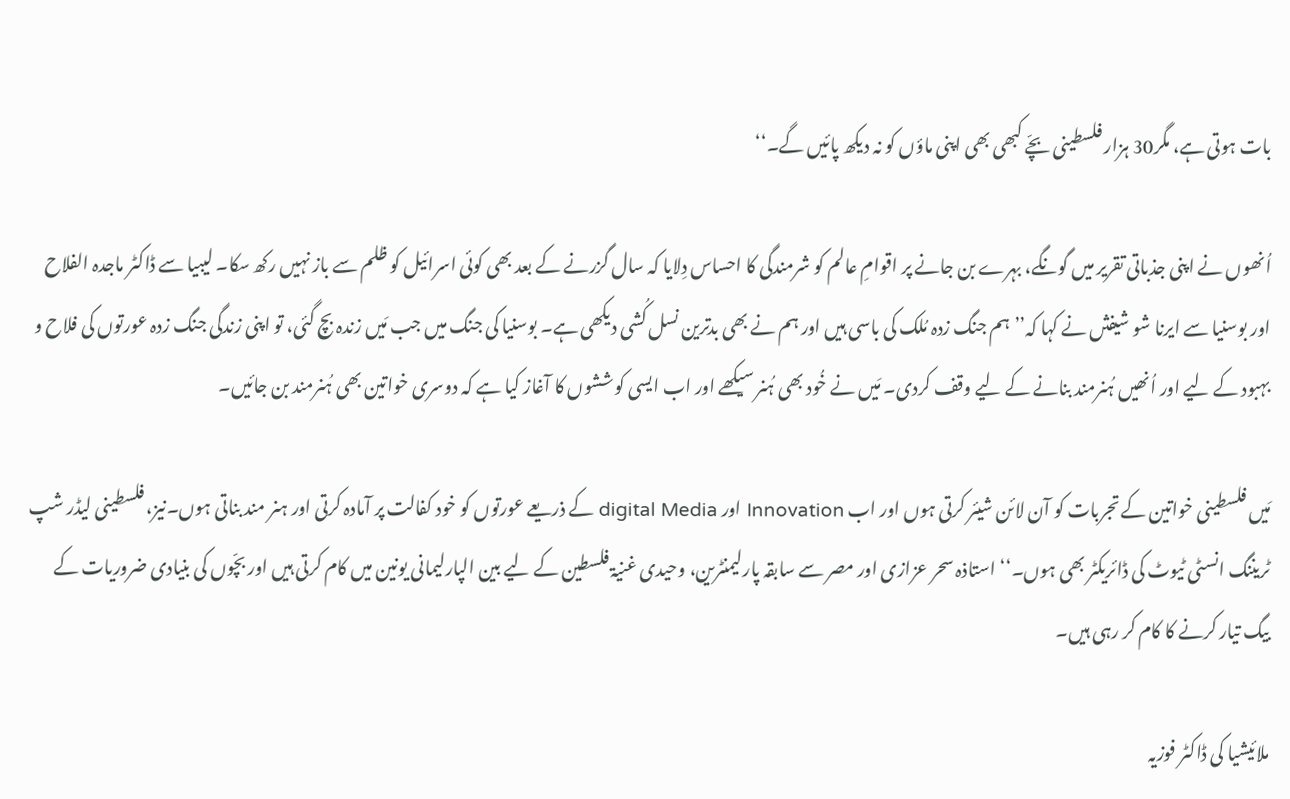بات ہوتی ہے، مگر30 ہزار فلسطینی بچّے کبھی بھی اپنی ماؤں کو نہ دیکھ پائیں گے۔‘‘

اُنھوں نے اپنی جذباتی تقریر میں گونگے، بہرے بن جانے پر اقوامِ عالم کو شرمندگی کا احساس دِلایا کہ سال گزرنے کے بعد بھی کوئی اسرائیل کو ظلم سے باز نہیں رکھ سکا۔ لیبیا سے ڈاکٹر ماجدہ الفلاح اور بوسنیا سے ایرنا شو شیفثں نے کہا کہ’’ ہم جنگ زدہ مُلک کی باسی ہیں اور ہم نے بھی بدترین نسل کُشی دیکھی ہے۔ بوسنیا کی جنگ میں جب مَیں زندہ بچ گئی، تو اپنی زندگی جنگ زدہ عورتوں کی فلاح و بہبود کے لیے اور اُنھیں ہُنرمند بنانے کے لیے وقف کردی۔ مَیں نے خُود بھی ہُنر سیکھے اور اب ایسی کوششوں کا آغاز کیا ہے کہ دوسری خواتین بھی ہُنرمند بن جائیں۔

مَیں فلسطینی خواتین کے تجربات کو آن لائن شیئر کرتی ہوں اور اب Innovation اور digital Media کے ذریعے عورتوں کو خود کفالت پر آمادہ کرتی اور ہنر مند بناتی ہوں۔نیز، فلسطینی لیڈر شپ ٹریننگ انسٹی ٹیوٹ کی ڈائریکٹر بھی ہوں۔‘‘ استاذہ سحر عزازی اور مصر سے سابقہ پارلیمنٹرین، وحیدی غنیۃ فلسطین کے لیے بین الپارلیمانی یونین میں کام کرتی ہیں اور بچّوں کی بنیادی ضروریات کے بیگ تیار کرنے کا کام کر رہی ہیں۔

ملائیشیا کی ڈاکٹر فوزیہ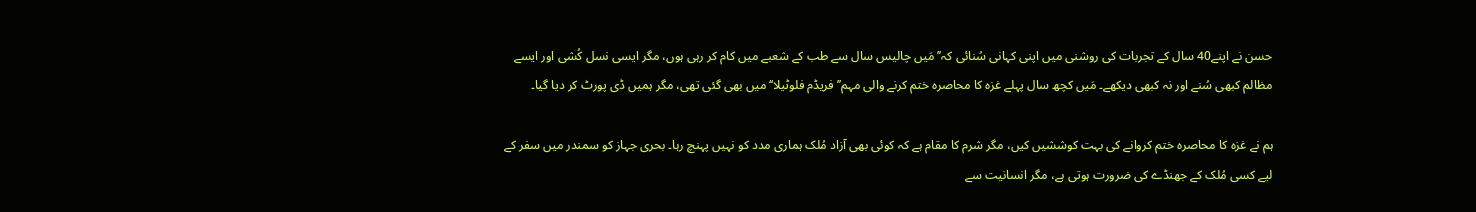حسن نے اپنے40 سال کے تجربات کی روشنی میں اپنی کہانی سُنائی کہ’’ مَیں چالیس سال سے طب کے شعبے میں کام کر رہی ہوں، مگر ایسی نسل کُشی اور ایسے مظالم کبھی سُنے اور نہ کبھی دیکھے۔ مَیں کچھ سال پہلے غزہ کا محاصرہ ختم کرنے والی مہم’’ فریڈم فلوٹیلا‘‘ میں بھی گئی تھی، مگر ہمیں ڈی پورٹ کر دیا گیا۔

ہم نے غزہ کا محاصرہ ختم کروانے کی بہت کوششیں کیں، مگر شرم کا مقام ہے کہ کوئی بھی آزاد مُلک ہماری مدد کو نہیں پہنچ رہا۔ بحری جہاز کو سمندر میں سفر کے لیے کسی مُلک کے جھنڈے کی ضرورت ہوتی ہے، مگر انسانیت سے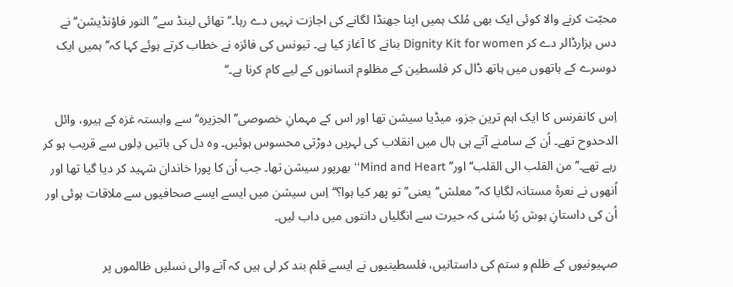محبّت کرنے والا کوئی ایک بھی مُلک ہمیں اپنا جھنڈا لگانے کی اجازت نہیں دے رہا۔‘‘ تھائی لینڈ سے’’ النور فاؤنڈیشن‘‘ نے دس ہزارڈالر دے کر Dignity Kit for women بنانے کا آغاز کیا ہے۔ تیونس کی فائزہ نے خطاب کرتے ہوئے کہا کہ’’ ہمیں ایک دوسرے کے ہاتھوں میں ہاتھ ڈال کر فلسطین کے مظلوم انسانوں کے لیے کام کرنا ہے۔‘‘

اِس کانفرنس کا ایک اہم ترین جزو، میڈیا سیشن تھا اور اس کے مہمانِ خصوصی’’ الجزیرہ‘‘ سے وابستہ غزہ کے ہیرو، وائل الدحدوح تھے۔ اُن کے سامنے آتے ہی ہال میں انقلاب کی لہریں دوڑتی محسوس ہوئیں۔ وہ دل کی باتیں دِلوں سے قریب ہو کر رہے تھے۔’’ من القلب الی القلب‘‘ اور’’ Mind and Heart‘‘ بھرپور سیشن تھا۔ جب اُن کا پورا خاندان شہید کر دیا گیا تھا اور اُنھوں نے نعرۂ مستانہ لگایا کہ’’معلش‘‘یعنی’’ تو پھر کیا ہوا؟‘‘اِس سیشن میں ایسے ایسے صحافیوں سے ملاقات ہوئی اور اُن کی داستانِ ہوش رُبا سُنی کہ حیرت سے انگلیاں دانتوں میں داب لیں۔

صہیونیوں کے ظلم و ستم کی داستانیں، فلسطینیوں نے ایسے قلم بند کر لی ہیں کہ آنے والی نسلیں ظالموں پر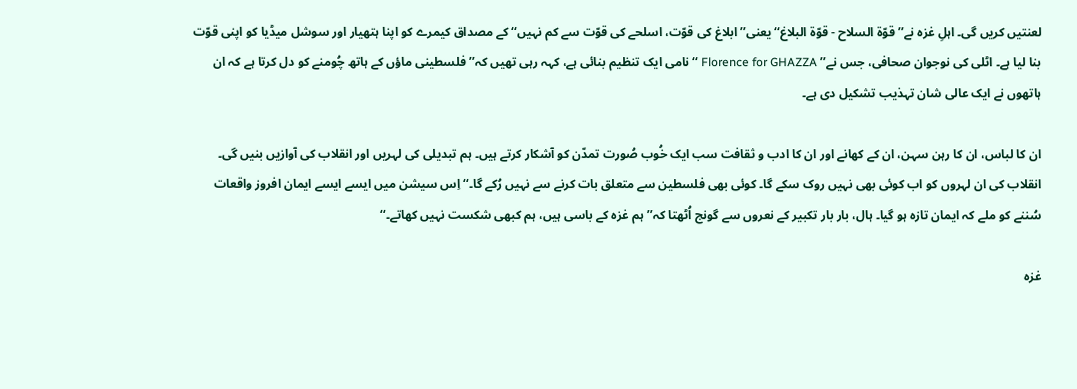لعنتیں کریں گی۔ اہلِ غزہ نے’’ قوّۃ السلاح - قوّۃ البلاغ‘‘ یعنی’’ ابلاغ کی قوّت، اسلحے کی قوّت سے کم نہیں‘‘ کے مصداق کیمرے کو اپنا ہتھیار اور سوشل میڈیا کو اپنی قوّت بنا لیا ہے۔ اٹلی کی نوجوان صحافی، جس نے’’ Florence for GHAZZA ‘‘نامی ایک تنظیم بنائی ہے، کہہ رہی تھیں کہ’’ فلسطینی ماؤں کے ہاتھ چُومنے کو دل کرتا ہے کہ ان ہاتھوں نے ایک عالی شان تہذیب تشکیل دی ہے۔

ان کا لباس، ان کا رہن سہن، ان کے کھانے اور ان کا ادب و ثقافت سب ایک خُوب صُورت تمدّن کو آشکار کرتے ہیں۔ ہم تبدیلی کی لہریں اور انقلاب کی آوازیں بنیں گی۔ انقلاب کی ان لہروں کو اب کوئی بھی نہیں روک سکے گا۔ کوئی بھی فلسطین سے متعلق بات کرنے سے نہیں رُکے گا۔‘‘ اِس سیشن میں ایسے ایسے ایمان افروز واقعات سُننے کو ملے کہ ایمان تازہ ہو گیا۔ ہال، بار بار تکبیر کے نعروں سے گونج اُٹھتا کہ’’ ہم غزہ کے باسی ہیں، ہم کبھی شکست نہیں کھاتے۔‘‘

غزہ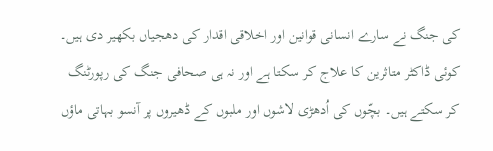کی جنگ نے سارے انسانی قوانین اور اخلاقی اقدار کی دھجیاں بکھیر دی ہیں۔ کوئی ڈاکٹر متاثرین کا علاج کر سکتا ہے اور نہ ہی صحافی جنگ کی رپورٹنگ کر سکتے ہیں۔ بچّوں کی اُدھڑی لاشوں اور ملبوں کے ڈھیروں پر آنسو بہاتی ماؤں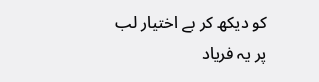کو دیکھ کر بے اختیار لب پر یہ فریاد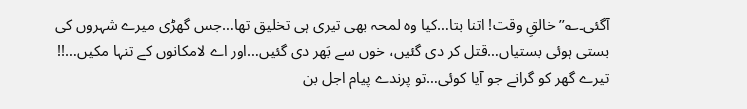آگئی۔؎’’خالقِ وقت! اتنا بتا…کیا وہ لمحہ بھی تیری ہی تخلیق تھا…جس گھڑی میرے شہروں کی بستی ہوئی بستیاں…قتل کر دی گئیں، خوں سے بَھر دی گئیں…اور اے لامکانوں کے تنہا مکیں…!! تیرے گھر کو گرانے جو آیا کوئی…تو پرندے پیام اجل بن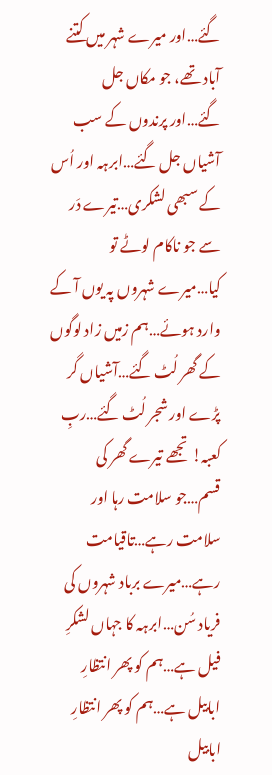گئے…اور میرے شہر میں کتنے آباد تھے، جو مکاں جل گئے…اور پرندوں کے سب آشیاں جل گئے…ابرہہ اور اُس کے سبھی لشکری…تیرے دَر سے جو ناکام لوٹے تو کیا…میرے شہروں پہ یوں آ کے وارد ہوئے…ہم زمیں زاد لوگوں کے گھر لُٹ گئے…آشیاں گر پڑے اور شجر لُٹ گئے…ربِ کعبہ! تجھے تیرے گھر کی قسم…جو سلامت رہا اور سلامت رہے…تاقیامت رہے…میرے برباد شہروں کی فریاد سُن…ابرہہ کا جہاں لشکرِ فیل ہے…ہم کو پھر انتظارِ ابابیل ہے…ہم کو پھر انتظارِ ابابیل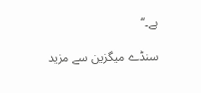ہے۔‘‘

سنڈے میگزین سے مزید